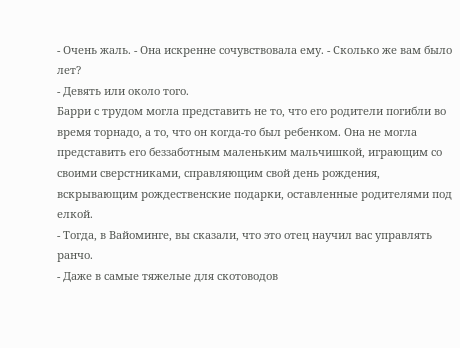- Очень жаль. - Она искренне сочувствовала ему. - Сколько же вам было лет?
- Девять или около того.
Барри с трудом могла представить не то, что его родители погибли во время торнадо, а то, что он когда-то был ребенком. Она не могла представить его беззаботным маленьким мальчишкой, играющим со своими сверстниками, справляющим свой день рождения, вскрывающим рождественские подарки, оставленные родителями под елкой.
- Тогда, в Вайоминге, вы сказали, что это отец научил вас управлять ранчо.
- Даже в самые тяжелые для скотоводов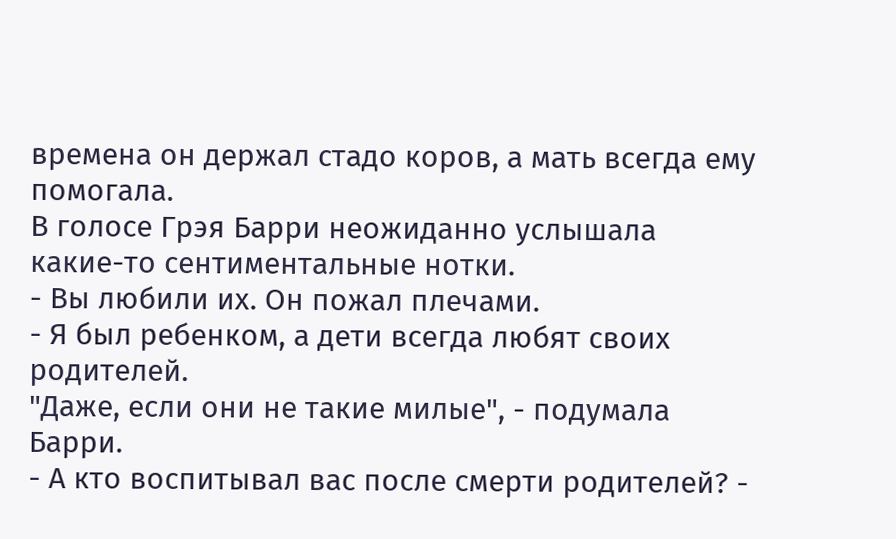времена он держал стадо коров, а мать всегда ему помогала.
В голосе Грэя Барри неожиданно услышала какие-то сентиментальные нотки.
- Вы любили их. Он пожал плечами.
- Я был ребенком, а дети всегда любят своих родителей.
"Даже, если они не такие милые", - подумала Барри.
- А кто воспитывал вас после смерти родителей? -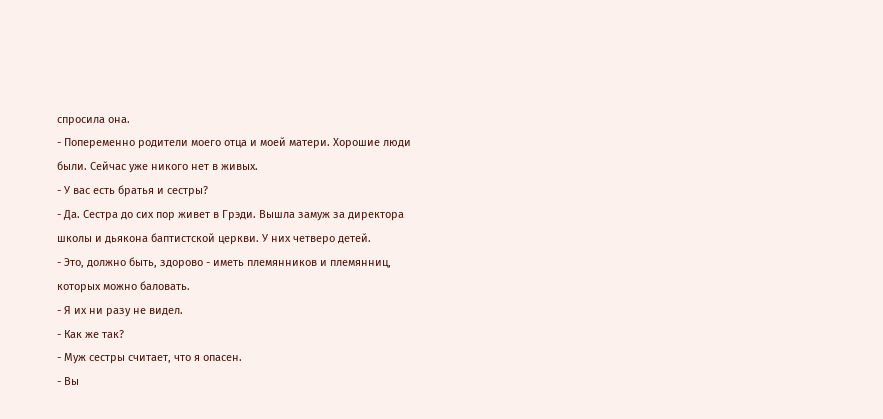спросила она.
- Попеременно родители моего отца и моей матери. Хорошие люди были. Сейчас уже никого нет в живых.
- У вас есть братья и сестры?
- Да. Сестра до сих пор живет в Грэди. Вышла замуж за директора школы и дьякона баптистской церкви. У них четверо детей.
- Это, должно быть, здорово - иметь племянников и племянниц, которых можно баловать.
- Я их ни разу не видел.
- Как же так?
- Муж сестры считает, что я опасен.
- Вы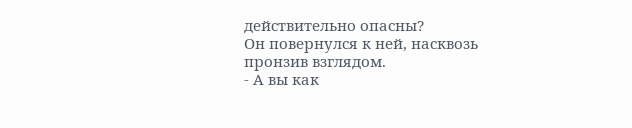действительно опасны?
Он повернулся к ней, насквозь пронзив взглядом.
- А вы как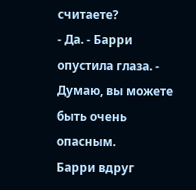считаете?
- Да. - Барри опустила глаза. - Думаю, вы можете быть очень опасным.
Барри вдруг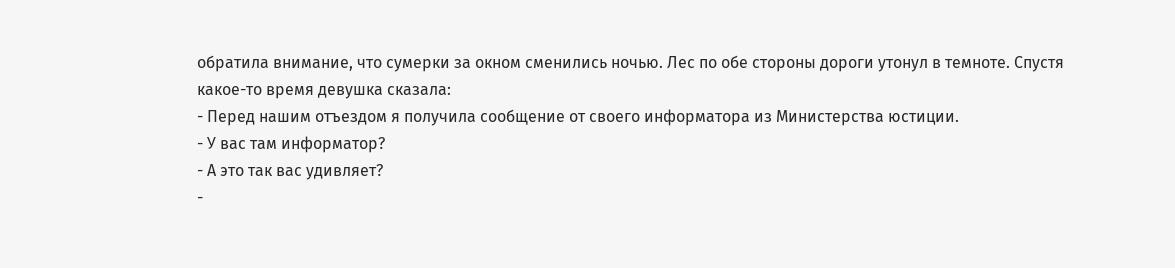обратила внимание, что сумерки за окном сменились ночью. Лес по обе стороны дороги утонул в темноте. Спустя какое-то время девушка сказала:
- Перед нашим отъездом я получила сообщение от своего информатора из Министерства юстиции.
- У вас там информатор?
- А это так вас удивляет?
-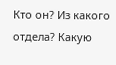Кто он? Из какого отдела? Какую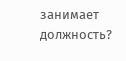занимает должность?